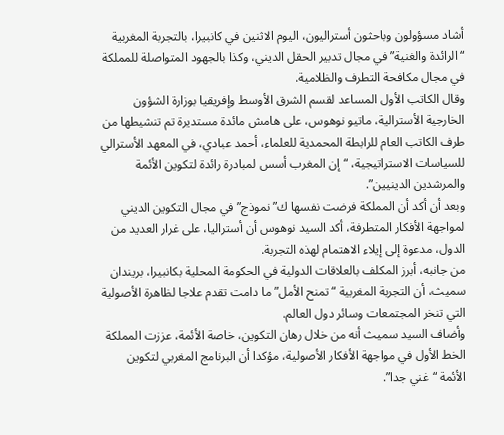أشاد مسؤولون وباحثون أستراليون، اليوم الاثنين في كانبيرا، بالتجربة المغربية “الرائدة والغنية” في مجال تدبير الحقل الديني، وكذا بالجهود المتواصلة للمملكة في مجال مكافحة التطرف والظلامية.
وقال الكاتب الأول المساعد لقسم الشرق الأوسط وإفريقيا بوزارة الشؤون الخارجية الأسترالية، ماتيو نوهوس، على هامش مائدة مستديرة تم تنشيطها من طرف الكاتب العام للرابطة المحمدية للعلماء، أحمد عبادي، في المعهد الأسترالي للسياسات الاستراتيجية، “إن المغرب أسس لمبادرة رائدة لتكوين الأئمة والمرشدين الدينيين”.
وبعد أن أكد أن المملكة فرضت نفسها ك”نموذج” في مجال التكوين الديني لمواجهة الأفكار المتطرفة، أكد السيد نوهوس أن أستراليا، على غرار العديد من الدول، مدعوة إلى إيلاء الاهتمام لهذه التجربة.
من جانبه، أبرز المكلف بالعلاقات الدولية في الحكومة المحلية بكانبيرا، بريندان سميث، أن التجربة المغربية “تمنح الأمل” ما دامت تقدم علاجا لظاهرة الأصولية التي تنخر المجتمعات وسائر دول العالم.
وأضاف السيد سميث أنه من خلال رهان التكوين، خاصة الأئمة، عززت المملكة الخط الأول في مواجهة الأفكار الأصولية، مؤكدا أن البرنامج المغربي لتكوين الأئمة “غني جدا”.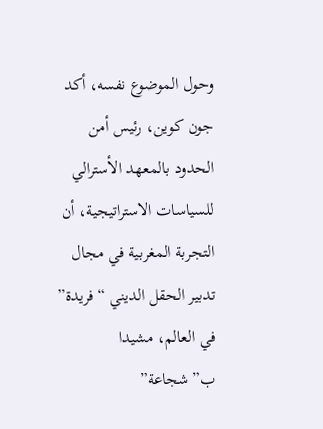وحول الموضوع نفسه، أكد جون كوين، رئيس أمن الحدود بالمعهد الأسترالي للسياسات الاستراتيجية، أن التجربة المغربية في مجال تدبير الحقل الديني “فريدة” في العالم، مشيدا ب”شجاعة”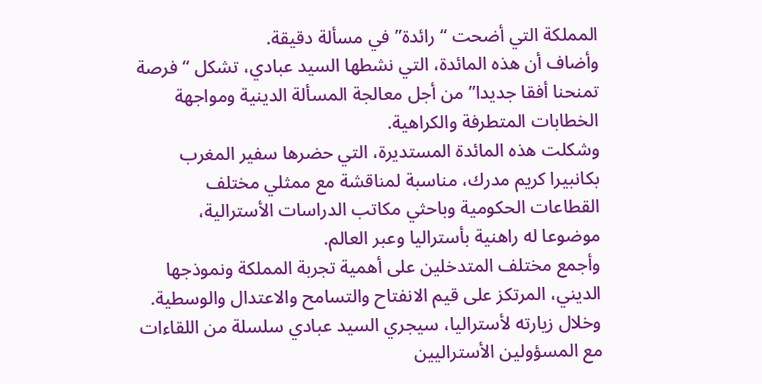المملكة التي أضحت “رائدة” في مسألة دقيقة.
وأضاف أن هذه المائدة، التي نشطها السيد عبادي، تشكل “فرصة تمنحنا أفقا جديدا” من أجل معالجة المسألة الدينية ومواجهة الخطابات المتطرفة والكراهية.
وشكلت هذه المائدة المستديرة، التي حضرها سفير المغرب بكانبيرا كريم مدرك، مناسبة لمناقشة مع ممثلي مختلف القطاعات الحكومية وباحثي مكاتب الدراسات الأسترالية، موضوعا له راهنية بأستراليا وعبر العالم.
وأجمع مختلف المتدخلين على أهمية تجربة المملكة ونموذجها الديني، المرتكز على قيم الانفتاح والتسامح والاعتدال والوسطية.
وخلال زيارته لأستراليا، سيجري السيد عبادي سلسلة من اللقاءات مع المسؤولين الأستراليين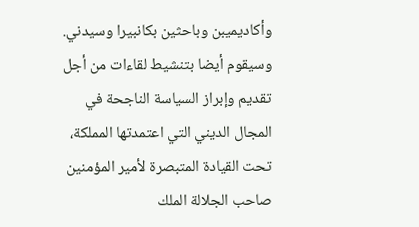وأكاديميبن وباحثين بكانبيرا وسيدني. وسيقوم أيضا بتنشيط لقاءات من أجل تقديم وإبراز السياسة الناجحة في المجال الديني التي اعتمدتها المملكة، تحت القيادة المتبصرة لأمير المؤمنين صاحب الجلالة الملك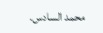محمد السادس.